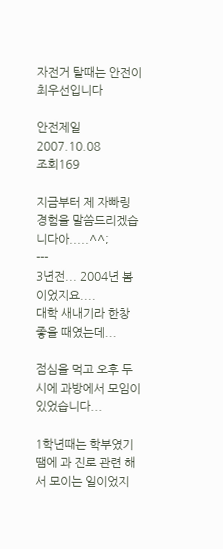자전거 탈때는 안전이 최우선입니다

안전제일2007.10.08
조회169

지금부터 제 자빠링 경험을 말씀드리겠습니다아.....^^;
---
3년전... 2004년 봄이었지요....
대학 새내기라 한창 좋을 때였는데...

점심을 먹고 오후 두시에 과방에서 모임이 있었습니다...

1학년때는 학부였기땜에 과 진로 관련 해서 모이는 일이었지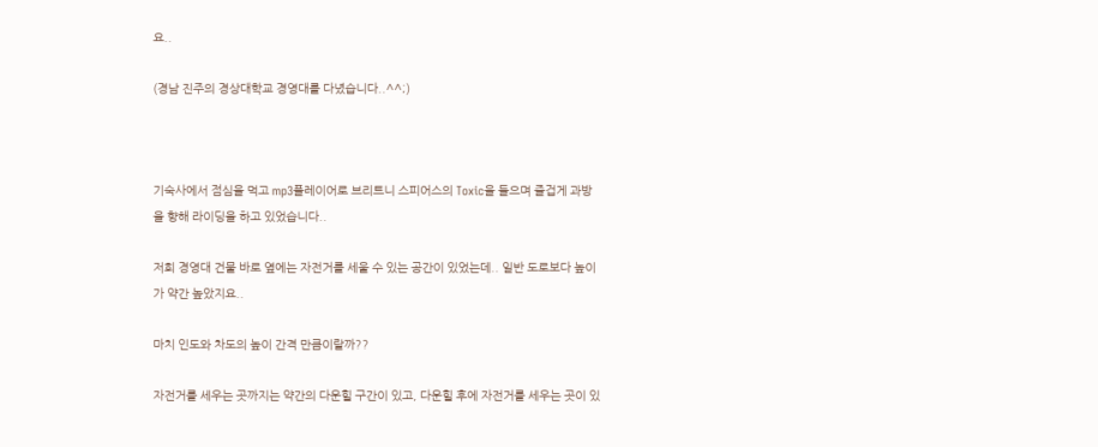요..

(경남 진주의 경상대학교 경영대를 다녔습니다..^^;)



기숙사에서 점심을 먹고 mp3플레이어로 브리트니 스피어스의 Toxic을 들으며 즐겁게 과방을 향해 라이딩을 하고 있었습니다..

저희 경영대 건물 바로 옆에는 자전거를 세울 수 있는 공간이 있었는데.. 일반 도로보다 높이가 약간 높았지요..

마치 인도와 차도의 높이 간격 만큼이랄까??

자전거를 세우는 곳까지는 약간의 다운힐 구간이 있고, 다운힐 후에 자전거를 세우는 곳이 있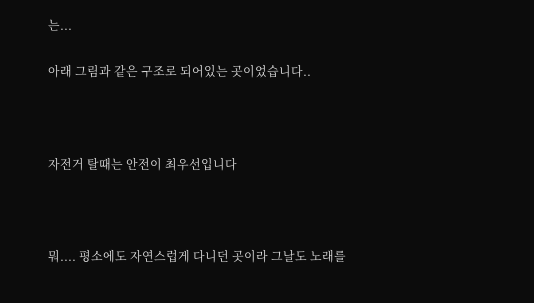는...

아래 그림과 같은 구조로 되어있는 곳이었습니다..



자전거 탈때는 안전이 최우선입니다



뭐.... 평소에도 자연스럽게 다니던 곳이라 그날도 노래를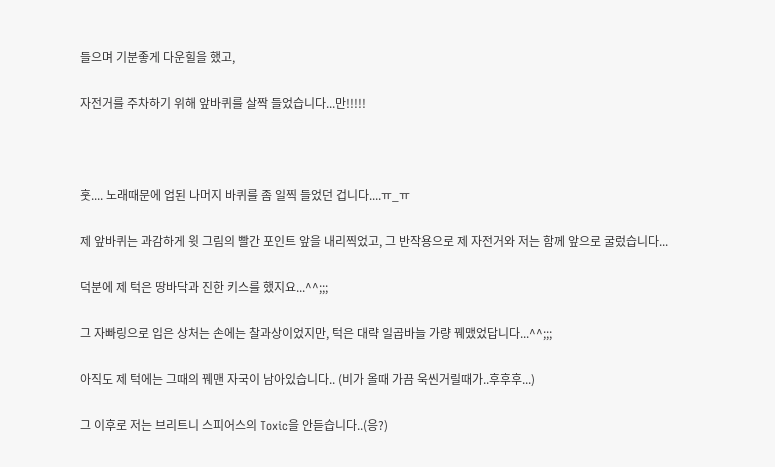들으며 기분좋게 다운힐을 했고,

자전거를 주차하기 위해 앞바퀴를 살짝 들었습니다...만!!!!!



훗.... 노래때문에 업된 나머지 바퀴를 좀 일찍 들었던 겁니다....ㅠ_ㅠ

제 앞바퀴는 과감하게 윗 그림의 빨간 포인트 앞을 내리찍었고, 그 반작용으로 제 자전거와 저는 함께 앞으로 굴렀습니다...

덕분에 제 턱은 땅바닥과 진한 키스를 했지요...^^;;;

그 자빠링으로 입은 상처는 손에는 찰과상이었지만, 턱은 대략 일곱바늘 가량 꿰맸었답니다...^^;;;

아직도 제 턱에는 그때의 꿰맨 자국이 남아있습니다.. (비가 올때 가끔 욱씬거릴때가..후후후...)

그 이후로 저는 브리트니 스피어스의 Toxic을 안듣습니다..(응?)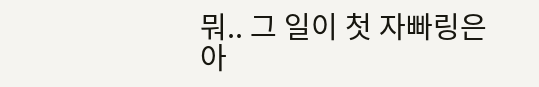뭐.. 그 일이 첫 자빠링은 아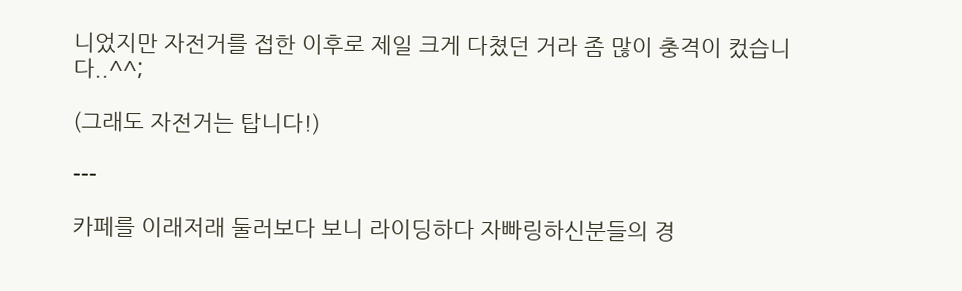니었지만 자전거를 접한 이후로 제일 크게 다쳤던 거라 좀 많이 충격이 컸습니다..^^;

(그래도 자전거는 탑니다!)

---

카페를 이래저래 둘러보다 보니 라이딩하다 자빠링하신분들의 경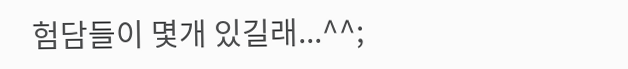험담들이 몇개 있길래...^^;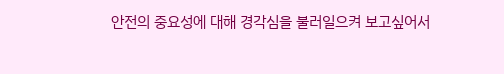안전의 중요성에 대해 경각심을 불러일으켜 보고싶어서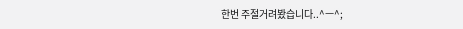한번 주절거려봤습니다..^ㅡ^;